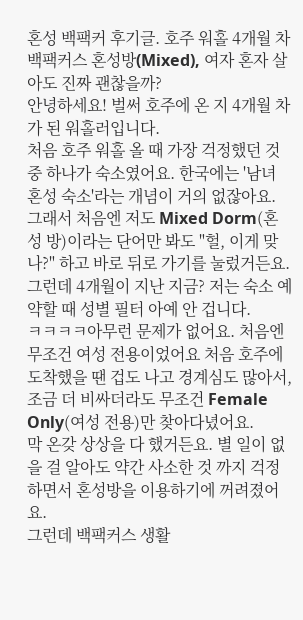혼성 백팩커 후기글. 호주 워홀 4개월 차 백팩커스 혼성방(Mixed), 여자 혼자 살아도 진짜 괜찮을까?
안녕하세요! 벌써 호주에 온 지 4개월 차가 된 워홀러입니다.
처음 호주 워홀 올 때 가장 걱정했던 것 중 하나가 숙소였어요. 한국에는 '남녀 혼성 숙소'라는 개념이 거의 없잖아요.
그래서 처음엔 저도 Mixed Dorm(혼성 방)이라는 단어만 봐도 "헐, 이게 맞나?" 하고 바로 뒤로 가기를 눌렀거든요.
그런데 4개월이 지난 지금? 저는 숙소 예약할 때 성별 필터 아예 안 겁니다.
ㅋㅋㅋㅋ아무런 문제가 없어요. 처음엔 무조건 여성 전용이었어요 처음 호주에 도착했을 땐 겁도 나고 경계심도 많아서, 조금 더 비싸더라도 무조건 Female Only(여성 전용)만 찾아다녔어요.
막 온갖 상상을 다 했거든요. 별 일이 없을 걸 알아도 약간 사소한 것 까지 걱정하면서 혼성방을 이용하기에 꺼려졌어요.
그런데 백팩커스 생활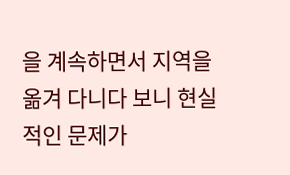을 계속하면서 지역을 옮겨 다니다 보니 현실적인 문제가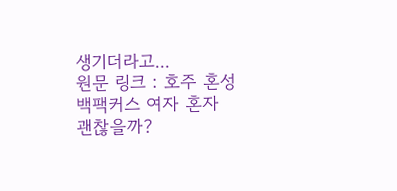생기더라고...
원문 링크 : 호주 혼성 백팩커스 여자 혼자 괜찮을까?